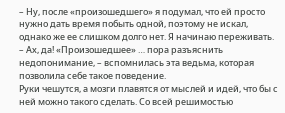– Ну, после «произошедшего» я подумал, что ей просто нужно дать время побыть одной, поэтому не искал, однако же ее слишком долго нет. Я начинаю переживать.
– Ах, да! «Произошедшее» … пора разъяснить недопонимание, – вспомнилась эта ведьма, которая позволила себе такое поведение.
Руки чешутся, а мозги плавятся от мыслей и идей, что бы с ней можно такого сделать. Со всей решимостью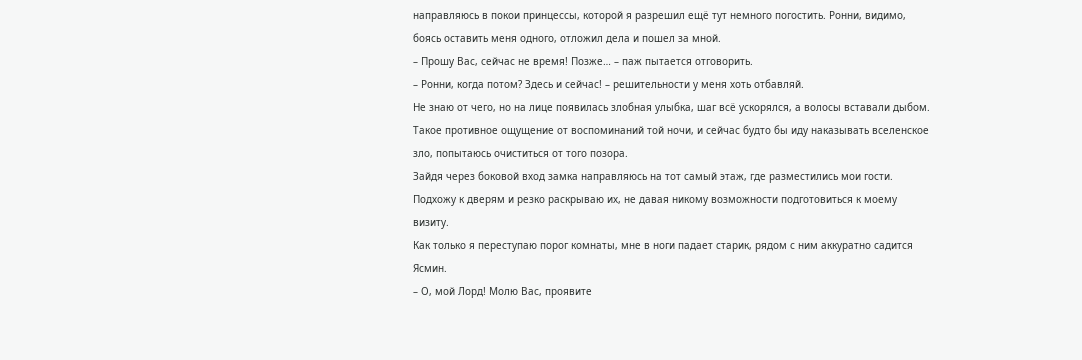направляюсь в покои принцессы, которой я разрешил ещё тут немного погостить. Ронни, видимо, боясь оставить меня одного, отложил дела и пошел за мной.
– Прошу Вас, сейчас не время! Позже… – паж пытается отговорить.
– Ронни, когда потом? Здесь и сейчас! – решительности у меня хоть отбавляй.
Не знаю от чего, но на лице появилась злобная улыбка, шаг всё ускорялся, а волосы вставали дыбом. Такое противное ощущение от воспоминаний той ночи, и сейчас будто бы иду наказывать вселенское зло, попытаюсь очиститься от того позора.
Зайдя через боковой вход замка направляюсь на тот самый этаж, где разместились мои гости. Подхожу к дверям и резко раскрываю их, не давая никому возможности подготовиться к моему визиту.
Как только я переступаю порог комнаты, мне в ноги падает старик, рядом с ним аккуратно садится Ясмин.
– О, мой Лорд! Молю Вас, проявите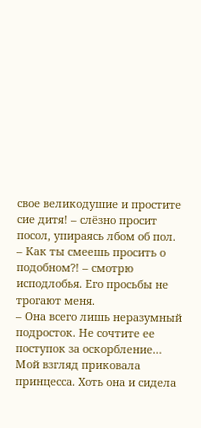свое великодушие и простите сие дитя! – слёзно просит посол, упираясь лбом об пол.
– Как ты смеешь просить о подобном?! – смотрю исподлобья. Его просьбы не трогают меня.
– Она всего лишь неразумный подросток. Не сочтите ее поступок за оскорбление…
Мой взгляд приковала принцесса. Хоть она и сидела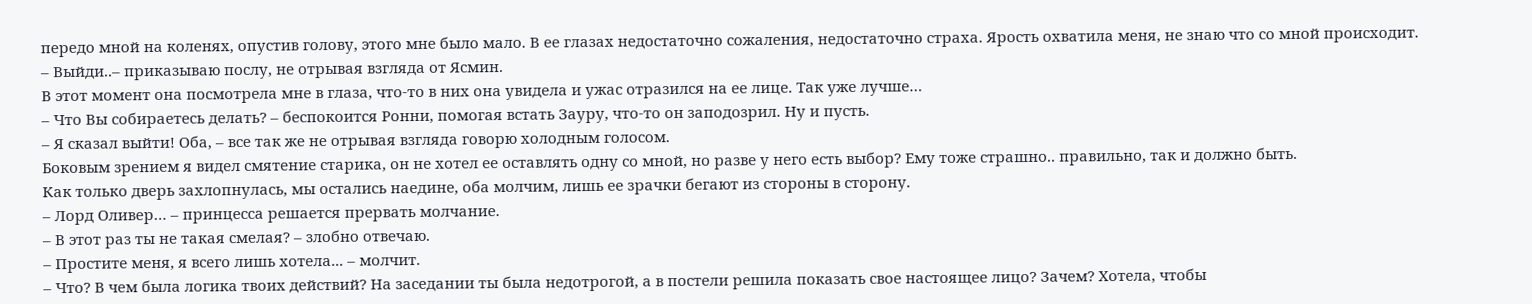передо мной на коленях, опустив голову, этого мне было мало. В ее глазах недостаточно сожаления, недостаточно страха. Ярость охватила меня, не знаю что со мной происходит.
– Выйди..– приказываю послу, не отрывая взгляда от Ясмин.
В этот момент она посмотрела мне в глаза, что-то в них она увидела и ужас отразился на ее лице. Так уже лучше…
– Что Вы собираетесь делать? – беспокоится Ронни, помогая встать Зауру, что-то он заподозрил. Ну и пусть.
– Я сказал выйти! Оба, – все так же не отрывая взгляда говорю холодным голосом.
Боковым зрением я видел смятение старика, он не хотел ее оставлять одну со мной, но разве у него есть выбор? Ему тоже страшно.. правильно, так и должно быть.
Как только дверь захлопнулась, мы остались наедине, оба молчим, лишь ее зрачки бегают из стороны в сторону.
– Лорд Оливер… – принцесса решается прервать молчание.
– В этот раз ты не такая смелая? – злобно отвечаю.
– Простите меня, я всего лишь хотела... – молчит.
– Что? В чем была логика твоих действий? На заседании ты была недотрогой, а в постели решила показать свое настоящее лицо? Зачем? Хотела, чтобы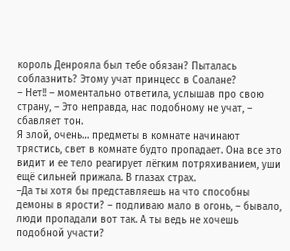король Денрояла был тебе обязан? Пыталась соблазнить? Этому учат принцесс в Соалане?
– Нет!! – моментально ответила, услышав про свою страну, – Это неправда, нас подобному не учат, – сбавляет тон.
Я злой, очень… предметы в комнате начинают трястись, свет в комнате будто пропадает. Она все это видит и ее тело реагирует лёгким потряхиванием, уши ещё сильней прижала. В глазах страх.
–Да ты хотя бы представляешь на что способны демоны в ярости? – подливаю мало в огонь, – бывало, люди пропадали вот так. А ты ведь не хочешь подобной участи?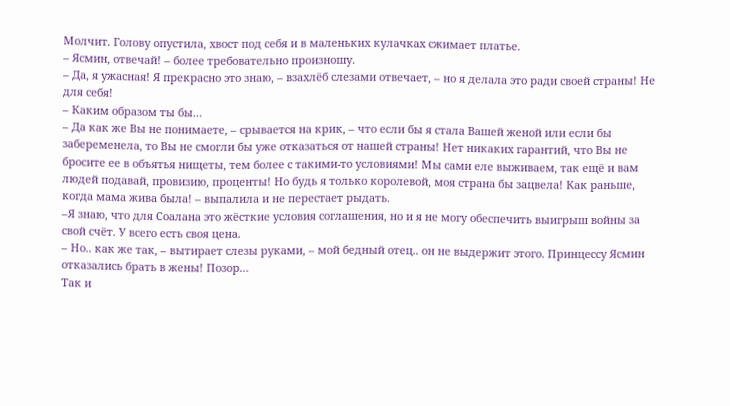Молчит. Голову опустила, хвост под себя и в маленьких кулачках сжимает платье.
– Ясмин, отвечай! – более требовательно произношу.
– Да, я ужасная! Я прекрасно это знаю, – взахлёб слезами отвечает, – но я делала это ради своей страны! Не для себя!
– Каким образом ты бы…
– Да как же Вы не понимаете, – срывается на крик, – что если бы я стала Вашей женой или если бы забеременела, то Вы не смогли бы уже отказаться от нашей страны! Нет никаких гарантий, что Вы не бросите ее в объятья нищеты, тем более с такими-то условиями! Мы сами еле выживаем, так ещё и вам людей подавай, провизию, проценты! Но будь я только королевой, моя страна бы зацвела! Как раньше, когда мама жива была! – выпалила и не перестает рыдать.
–Я знаю, что для Соалана это жёсткие условия соглашения, но и я не могу обеспечить выигрыш войны за свой счёт. У всего есть своя цена.
– Но.. как же так, – вытирает слезы руками, – мой бедный отец.. он не выдержит этого. Принцессу Ясмин отказались брать в жены! Позор…
Так и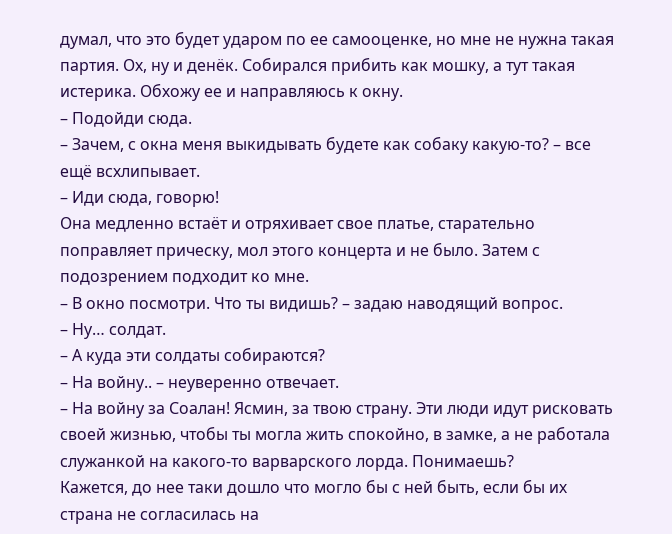думал, что это будет ударом по ее самооценке, но мне не нужна такая партия. Ох, ну и денёк. Собирался прибить как мошку, а тут такая истерика. Обхожу ее и направляюсь к окну.
– Подойди сюда.
– Зачем, с окна меня выкидывать будете как собаку какую-то? – все ещё всхлипывает.
– Иди сюда, говорю!
Она медленно встаёт и отряхивает свое платье, старательно поправляет прическу, мол этого концерта и не было. Затем с подозрением подходит ко мне.
– В окно посмотри. Что ты видишь? – задаю наводящий вопрос.
– Ну… солдат.
– А куда эти солдаты собираются?
– На войну.. – неуверенно отвечает.
– На войну за Соалан! Ясмин, за твою страну. Эти люди идут рисковать своей жизнью, чтобы ты могла жить спокойно, в замке, а не работала служанкой на какого-то варварского лорда. Понимаешь?
Кажется, до нее таки дошло что могло бы с ней быть, если бы их страна не согласилась на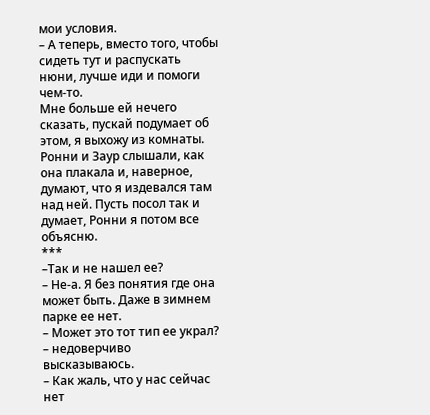мои условия.
– А теперь, вместо того, чтобы сидеть тут и распускать нюни, лучше иди и помоги чем-то.
Мне больше ей нечего сказать, пускай подумает об этом, я выхожу из комнаты. Ронни и Заур слышали, как она плакала и, наверное, думают, что я издевался там над ней. Пусть посол так и думает, Ронни я потом все объясню.
***
–Так и не нашел ее?
– Не-а. Я без понятия где она может быть. Даже в зимнем парке ее нет.
– Может это тот тип ее украл? – недоверчиво высказываюсь.
– Как жаль, что у нас сейчас нет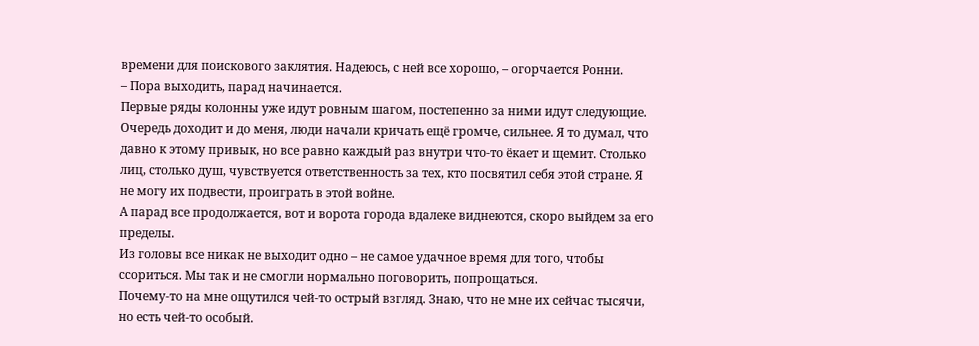времени для поискового заклятия. Надеюсь, с ней все хорошо, – огорчается Ронни.
– Пора выходить, парад начинается.
Первые ряды колонны уже идут ровным шагом, постепенно за ними идут следующие. Очередь доходит и до меня, люди начали кричать ещё громче, сильнее. Я то думал, что давно к этому привык, но все равно каждый раз внутри что-то ёкает и щемит. Столько лиц, столько душ, чувствуется ответственность за тех, кто посвятил себя этой стране. Я не могу их подвести, проиграть в этой войне.
А парад все продолжается, вот и ворота города вдалеке виднеются, скоро выйдем за его пределы.
Из головы все никак не выходит одно – не самое удачное время для того, чтобы ссориться. Мы так и не смогли нормально поговорить, попрощаться.
Почему-то на мне ощутился чей-то острый взгляд. Знаю, что не мне их сейчас тысячи, но есть чей-то особый.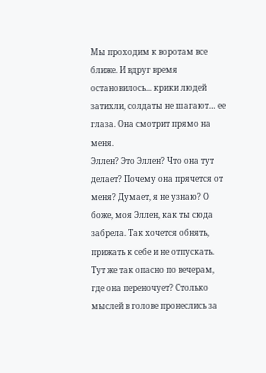Мы проходим к воротам все ближе. И вдруг время остановилось... крики людей затихли, солдаты не шагают… ее глаза. Она смотрит прямо на меня.
Эллен? Это Эллен? Что она тут делает? Почему она прячется от меня? Думает, я не узнаю? О боже, моя Эллен, как ты сюда забрела. Так хочется обнять, прижать к себе и не отпускать. Тут же так опасно по вечерам, где она переночует? Столько мыслей в голове пронеслись за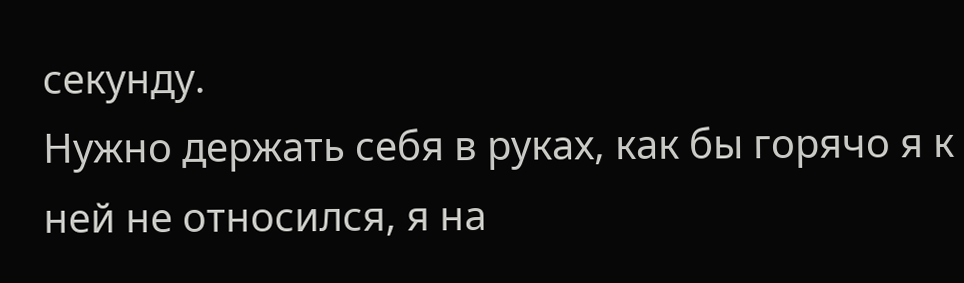секунду.
Нужно держать себя в руках, как бы горячо я к ней не относился, я на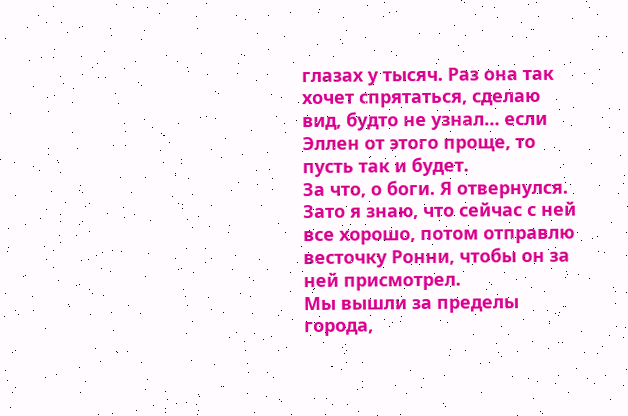глазах у тысяч. Раз она так хочет спрятаться, сделаю вид, будто не узнал… если Эллен от этого проще, то пусть так и будет.
За что, о боги. Я отвернулся. Зато я знаю, что сейчас с ней все хорошо, потом отправлю весточку Ронни, чтобы он за ней присмотрел.
Мы вышли за пределы города,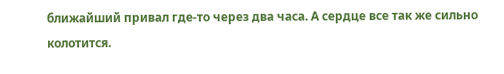ближайший привал где-то через два часа. А сердце все так же сильно колотится.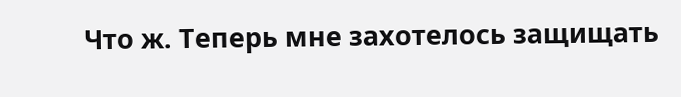Что ж. Теперь мне захотелось защищать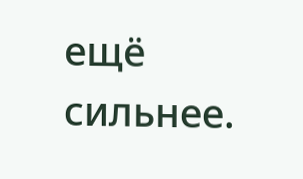ещё сильнее.